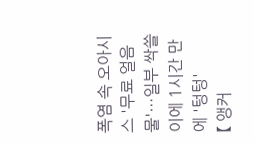폭염 속 오아시스 '무료 얼음물'…일부 싹쓸이에 1시간 만에 '텅텅'
【 앵커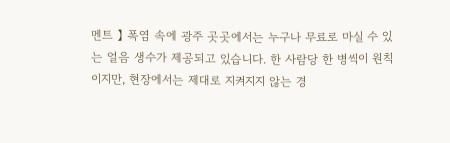멘트 】 폭염 속에 광주 곳곳에서는 누구나 무료로 마실 수 있는 얼음 생수가 제공되고 있습니다. 한 사람당 한 병씩이 원칙이지만, 현장에서는 제대로 지켜지지 않는 경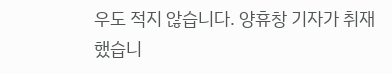우도 적지 않습니다. 양휴창 기자가 취재했습니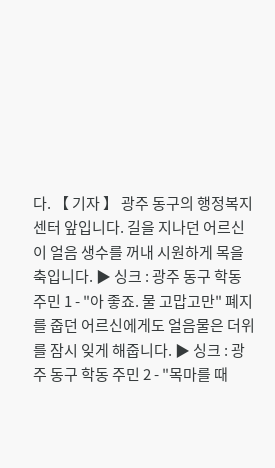다. 【 기자 】 광주 동구의 행정복지센터 앞입니다. 길을 지나던 어르신이 얼음 생수를 꺼내 시원하게 목을 축입니다. ▶ 싱크 : 광주 동구 학동 주민 1 - "아 좋죠. 물 고맙고만" 폐지를 줍던 어르신에게도 얼음물은 더위를 잠시 잊게 해줍니다. ▶ 싱크 : 광주 동구 학동 주민 2 - "목마를 때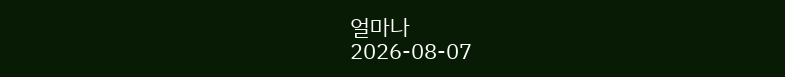얼마나
2026-08-07